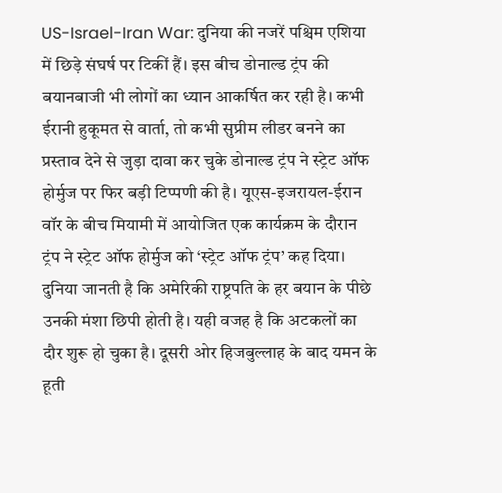US-Israel-Iran War: दुनिया की नजरें पश्चिम एशिया में छिड़े संघर्ष पर टिकीं हैं। इस बीच डोनाल्ड ट्रंप की बयानबाजी भी लोगों का ध्यान आकर्षित कर रही है। कभी ईरानी हुकूमत से वार्ता, तो कभी सुप्रीम लीडर बनने का प्रस्ताव देने से जुड़ा दावा कर चुके डोनाल्ड ट्रंप ने स्ट्रेट ऑफ होर्मुज पर फिर बड़ी टिप्पणी की है। यूएस-इजरायल-ईरान वॉर के बीच मियामी में आयोजित एक कार्यक्रम के दौरान ट्रंप ने स्ट्रेट ऑफ होर्मुज को ‘स्ट्रेट ऑफ ट्रंप’ कह दिया।
दुनिया जानती है कि अमेरिकी राष्ट्रपति के हर बयान के पीछे उनकी मंशा छिपी होती है। यही वजह है कि अटकलों का दौर शुरू हो चुका है। दूसरी ओर हिजबुल्लाह के बाद यमन के हूती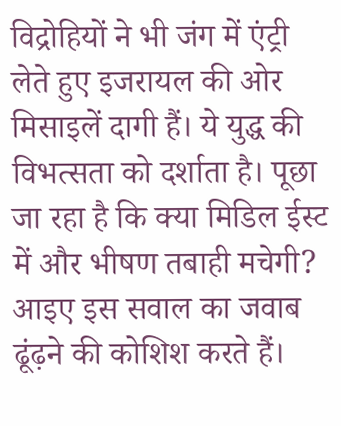विद्रोहियों ने भी जंग में एंट्री लेते हुए इजरायल की ओर मिसाइलें दागी हैं। ये युद्ध की विभत्सता को दर्शाता है। पूछा जा रहा है कि क्या मिडिल ईस्ट में और भीषण तबाही मचेगी? आइए इस सवाल का जवाब ढूंढ़ने की कोशिश करते हैं।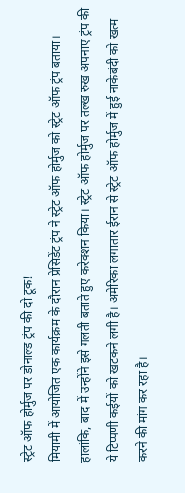स्ट्रेट ऑफ होर्मुज पर डोनाल्ड ट्रंप की दो टूक!
मियामी में आयोजित एक कार्यक्रम के दौरान प्रेसिडेंट ट्रंप ने स्ट्रेट ऑफ होर्मुज को स्ट्रेट ऑफ ट्रंप बताया। हालांकि, बाद में उन्होंने इसे गलती बताते हुए करेक्शन किया। स्ट्रेट ऑफ होर्मुज पर तल्ख रुख अपनाए ट्रंप की ये टिप्पणी कईयों को खटकने लगी है। अमेरिका लगातार ईरान से स्ट्रेट ऑफ होर्मुज में हुई नाकेबंदी को खत्म करने की मांग कर रहा है।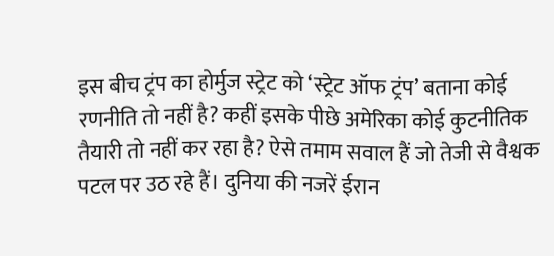इस बीच ट्रंप का होर्मुज स्ट्रेट को ‘स्ट्रेट ऑफ ट्रंप’ बताना कोई रणनीति तो नहीं है? कहीं इसके पीछे अमेरिका कोई कुटनीतिक तैयारी तो नहीं कर रहा है? ऐसे तमाम सवाल हैं जो तेजी से वैश्वक पटल पर उठ रहे हैं। दुनिया की नजरें ईरान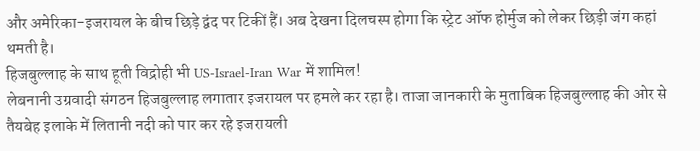और अमेरिका-इजरायल के बीच छिड़े द्वंद पर टिकीं हैं। अब देखना दिलचस्प होगा कि स्ट्रेट ऑफ होर्मुज को लेकर छिड़ी जंग कहां थमती है।
हिजबुल्लाह के साथ हूती विद्रोही भी US-Israel-Iran War में शामिल!
लेबनानी उग्रवादी संगठन हिजबुल्लाह लगातार इजरायल पर हमले कर रहा है। ताजा जानकारी के मुताबिक हिजबुल्लाह की ओर से तैयबेह इलाके में लितानी नदी को पार कर रहे इजरायली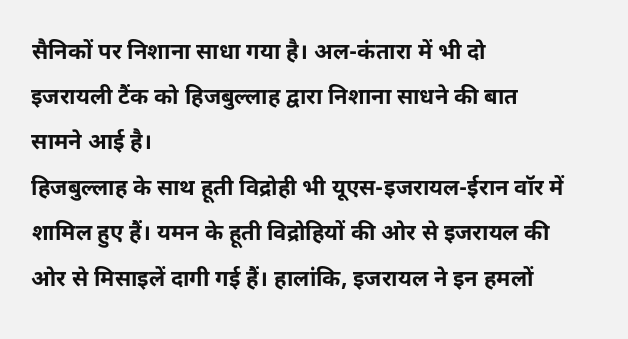सैनिकों पर निशाना साधा गया है। अल-कंतारा में भी दो इजरायली टैंक को हिजबुल्लाह द्वारा निशाना साधने की बात सामने आई है।
हिजबुल्लाह के साथ हूती विद्रोही भी यूएस-इजरायल-ईरान वॉर में शामिल हुए हैं। यमन के हूती विद्रोहियों की ओर से इजरायल की ओर से मिसाइलें दागी गई हैं। हालांकि, इजरायल ने इन हमलों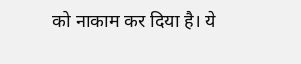को नाकाम कर दिया है। ये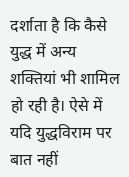दर्शाता है कि कैसे युद्ध में अन्य शक्तियां भी शामिल हो रही है। ऐसे में यदि युद्धविराम पर बात नहीं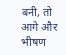बनी, तो आगे और भीषण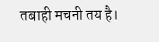तबाही मचनी तय है।